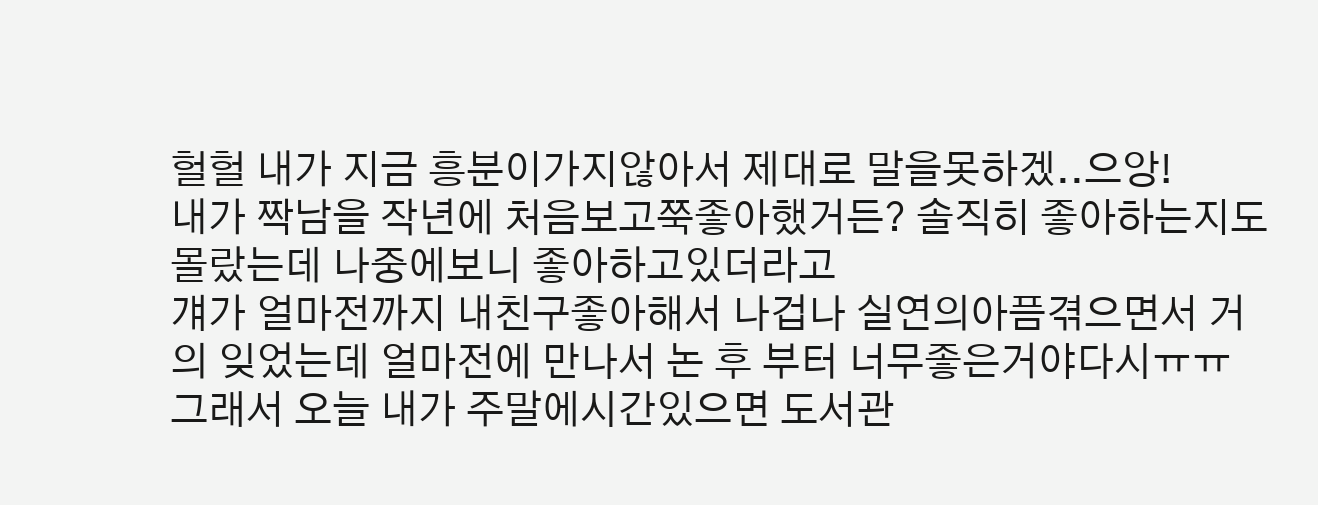헐헐 내가 지금 흥분이가지않아서 제대로 말을못하겠..으앙!
내가 짝남을 작년에 처음보고쭉좋아했거든? 솔직히 좋아하는지도 몰랐는데 나중에보니 좋아하고있더라고
걔가 얼마전까지 내친구좋아해서 나겁나 실연의아픔겪으면서 거의 잊었는데 얼마전에 만나서 논 후 부터 너무좋은거야다시ㅠㅠ
그래서 오늘 내가 주말에시간있으면 도서관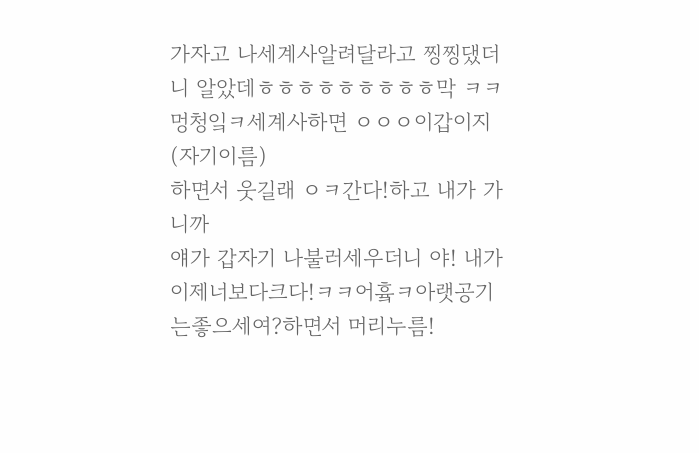가자고 나세계사알려달라고 찡찡댔더니 알았데ㅎㅎㅎㅎㅎㅎㅎㅎㅎ막 ㅋㅋ멍청잌ㅋ세계사하면 ㅇㅇㅇ이갑이지(자기이름)
하면서 웃길래 ㅇㅋ간다!하고 내가 가니까
얘가 갑자기 나불러세우더니 야! 내가이제너보다크다!ㅋㅋ어흌ㅋ아랫공기는좋으세여?하면서 머리누름!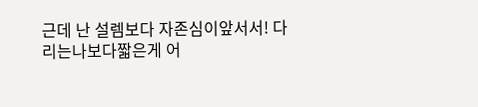근데 난 설렘보다 자존심이앞서서! 다리는나보다짧은게 어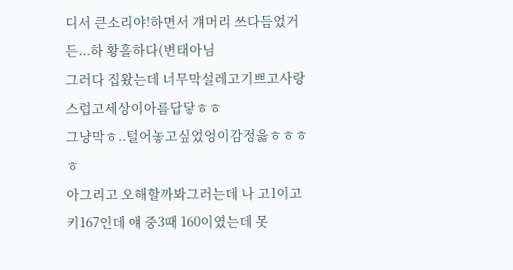디서 큰소리야!하면서 걔머리 쓰다듬었거든...하 황홀하다(변태아님
그러다 집왔는데 너무막설레고기쁘고사랑스럽고세상이아름답닿ㅎㅎ
그냥막ㅎ..털어놓고싶었엉이감정읋ㅎㅎㅎㅎ
아그리고 오해할까봐그러는데 나 고1이고 키167인데 얘 중3때 160이였는데 못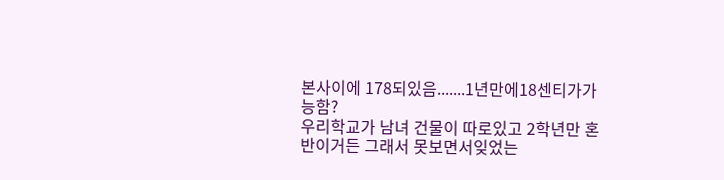본사이에 178되있음.......1년만에18센티가가능함?
우리학교가 남녀 건물이 따로있고 2학년만 혼반이거든 그래서 못보면서잊었는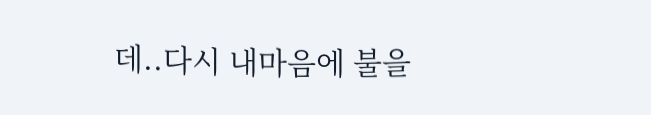데..다시 내마음에 불을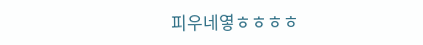피우네옇ㅎㅎㅎㅎ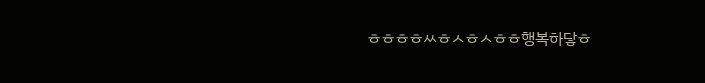ㅎㅎㅎㅎㅆㅎㅅㅎㅅㅎㅎ행복하닿ㅎ